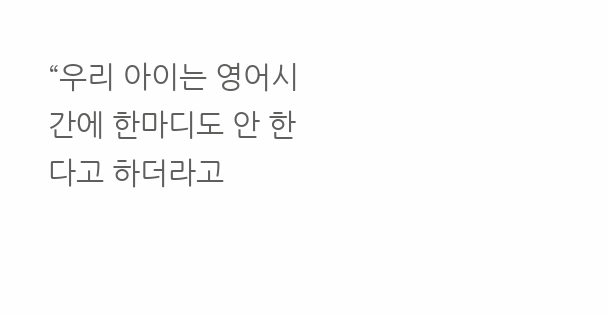“우리 아이는 영어시간에 한마디도 안 한다고 하더라고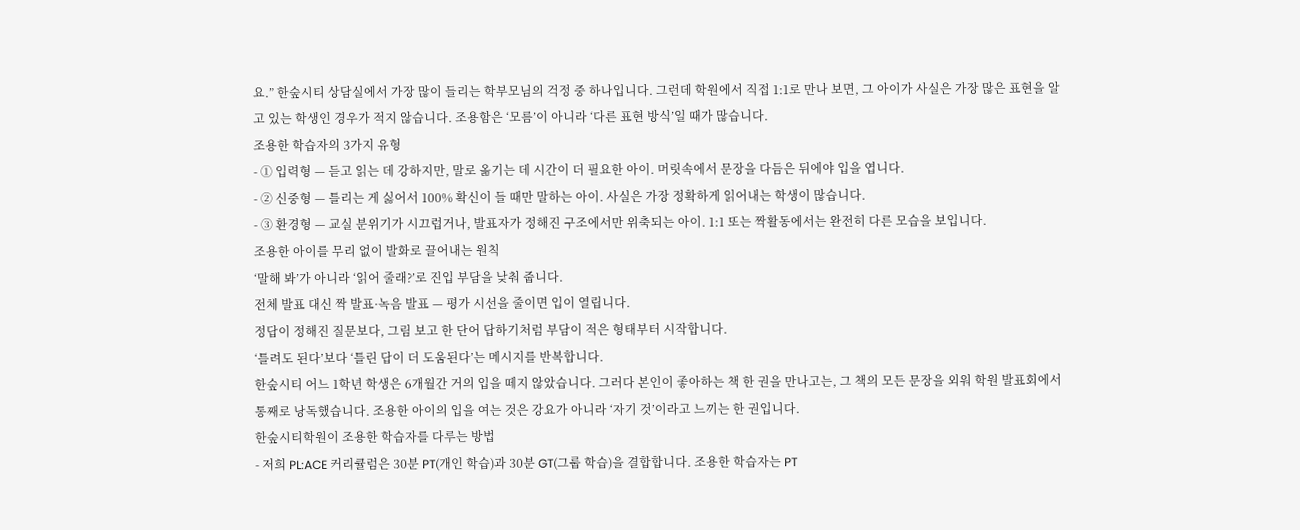요.” 한숲시티 상담실에서 가장 많이 들리는 학부모님의 걱정 중 하나입니다. 그런데 학원에서 직접 1:1로 만나 보면, 그 아이가 사실은 가장 많은 표현을 알고 있는 학생인 경우가 적지 않습니다. 조용함은 ‘모름’이 아니라 ‘다른 표현 방식’일 때가 많습니다.
조용한 학습자의 3가지 유형
- ① 입력형 — 듣고 읽는 데 강하지만, 말로 옮기는 데 시간이 더 필요한 아이. 머릿속에서 문장을 다듬은 뒤에야 입을 엽니다.
- ② 신중형 — 틀리는 게 싫어서 100% 확신이 들 때만 말하는 아이. 사실은 가장 정확하게 읽어내는 학생이 많습니다.
- ③ 환경형 — 교실 분위기가 시끄럽거나, 발표자가 정해진 구조에서만 위축되는 아이. 1:1 또는 짝활동에서는 완전히 다른 모습을 보입니다.
조용한 아이를 무리 없이 발화로 끌어내는 원칙
‘말해 봐’가 아니라 ‘읽어 줄래?’로 진입 부담을 낮춰 줍니다.
전체 발표 대신 짝 발표·녹음 발표 — 평가 시선을 줄이면 입이 열립니다.
정답이 정해진 질문보다, 그림 보고 한 단어 답하기처럼 부담이 적은 형태부터 시작합니다.
‘틀려도 된다’보다 ‘틀린 답이 더 도움된다’는 메시지를 반복합니다.
한숲시티 어느 1학년 학생은 6개월간 거의 입을 떼지 않았습니다. 그러다 본인이 좋아하는 책 한 권을 만나고는, 그 책의 모든 문장을 외워 학원 발표회에서 통째로 낭독했습니다. 조용한 아이의 입을 여는 것은 강요가 아니라 ‘자기 것’이라고 느끼는 한 권입니다.
한숲시티학원이 조용한 학습자를 다루는 방법
- 저희 PL:ACE 커리큘럼은 30분 PT(개인 학습)과 30분 GT(그룹 학습)을 결합합니다. 조용한 학습자는 PT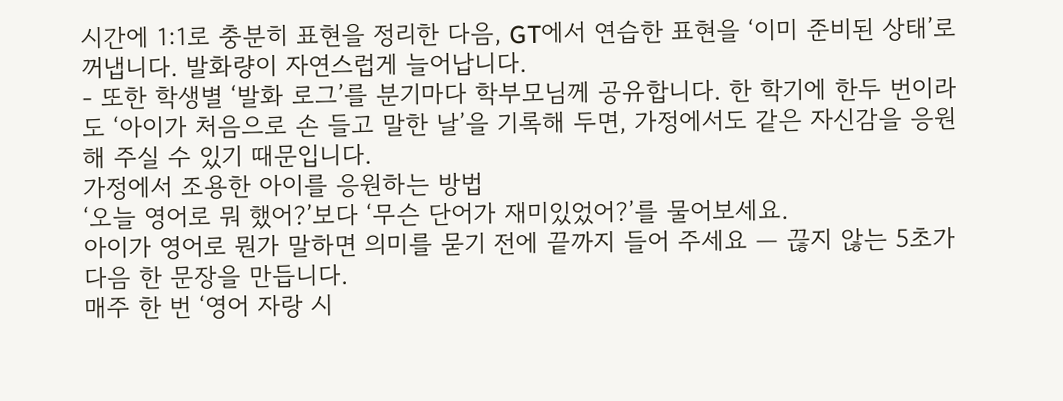시간에 1:1로 충분히 표현을 정리한 다음, GT에서 연습한 표현을 ‘이미 준비된 상태’로 꺼냅니다. 발화량이 자연스럽게 늘어납니다.
- 또한 학생별 ‘발화 로그’를 분기마다 학부모님께 공유합니다. 한 학기에 한두 번이라도 ‘아이가 처음으로 손 들고 말한 날’을 기록해 두면, 가정에서도 같은 자신감을 응원해 주실 수 있기 때문입니다.
가정에서 조용한 아이를 응원하는 방법
‘오늘 영어로 뭐 했어?’보다 ‘무슨 단어가 재미있었어?’를 물어보세요.
아이가 영어로 뭔가 말하면 의미를 묻기 전에 끝까지 들어 주세요 — 끊지 않는 5초가 다음 한 문장을 만듭니다.
매주 한 번 ‘영어 자랑 시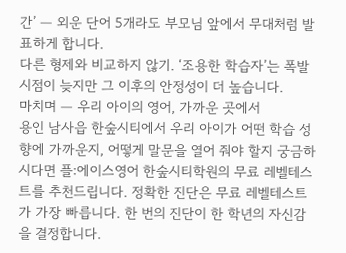간’ — 외운 단어 5개라도 부모님 앞에서 무대처럼 발표하게 합니다.
다른 형제와 비교하지 않기. ‘조용한 학습자’는 폭발 시점이 늦지만 그 이후의 안정성이 더 높습니다.
마치며 — 우리 아이의 영어, 가까운 곳에서
용인 남사읍 한숲시티에서 우리 아이가 어떤 학습 성향에 가까운지, 어떻게 말문을 열어 줘야 할지 궁금하시다면 플:에이스영어 한숲시티학원의 무료 레벨테스트를 추천드립니다. 정확한 진단은 무료 레벨테스트가 가장 빠릅니다. 한 번의 진단이 한 학년의 자신감을 결정합니다.